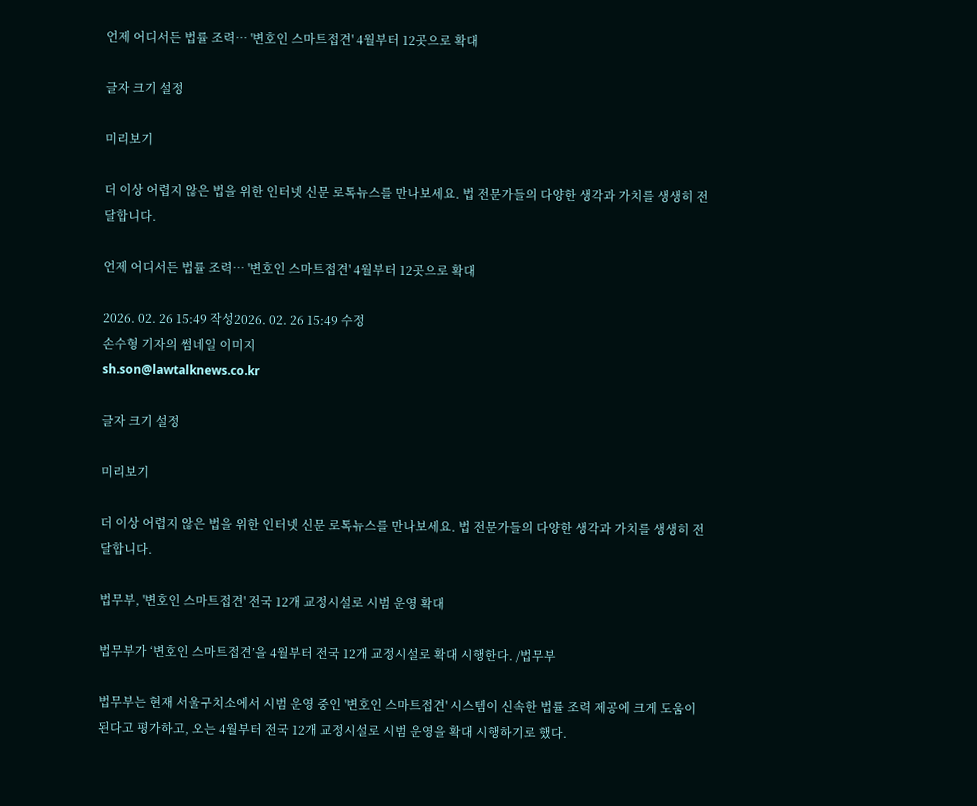언제 어디서든 법률 조력… '변호인 스마트접견' 4월부터 12곳으로 확대

글자 크기 설정

미리보기

더 이상 어렵지 않은 법을 위한 인터넷 신문 로톡뉴스를 만나보세요. 법 전문가들의 다양한 생각과 가치를 생생히 전달합니다.

언제 어디서든 법률 조력… '변호인 스마트접견' 4월부터 12곳으로 확대

2026. 02. 26 15:49 작성2026. 02. 26 15:49 수정
손수형 기자의 썸네일 이미지
sh.son@lawtalknews.co.kr

글자 크기 설정

미리보기

더 이상 어렵지 않은 법을 위한 인터넷 신문 로톡뉴스를 만나보세요. 법 전문가들의 다양한 생각과 가치를 생생히 전달합니다.

법무부, '변호인 스마트접견' 전국 12개 교정시설로 시범 운영 확대

법무부가 ‘변호인 스마트접견’을 4월부터 전국 12개 교정시설로 확대 시행한다. /법무부

법무부는 현재 서울구치소에서 시범 운영 중인 '변호인 스마트접견' 시스템이 신속한 법률 조력 제공에 크게 도움이 된다고 평가하고, 오는 4월부터 전국 12개 교정시설로 시범 운영을 확대 시행하기로 했다.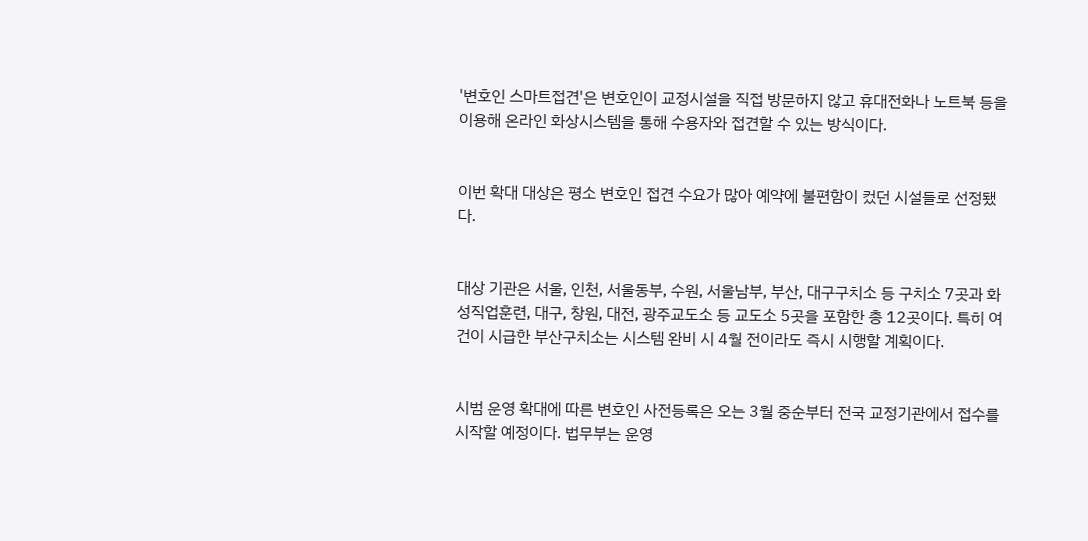'변호인 스마트접견'은 변호인이 교정시설을 직접 방문하지 않고 휴대전화나 노트북 등을 이용해 온라인 화상시스템을 통해 수용자와 접견할 수 있는 방식이다.


이번 확대 대상은 평소 변호인 접견 수요가 많아 예약에 불편함이 컸던 시설들로 선정됐다.


대상 기관은 서울, 인천, 서울동부, 수원, 서울남부, 부산, 대구구치소 등 구치소 7곳과 화성직업훈련, 대구, 창원, 대전, 광주교도소 등 교도소 5곳을 포함한 총 12곳이다. 특히 여건이 시급한 부산구치소는 시스템 완비 시 4월 전이라도 즉시 시행할 계획이다.


시범 운영 확대에 따른 변호인 사전등록은 오는 3월 중순부터 전국 교정기관에서 접수를 시작할 예정이다. 법무부는 운영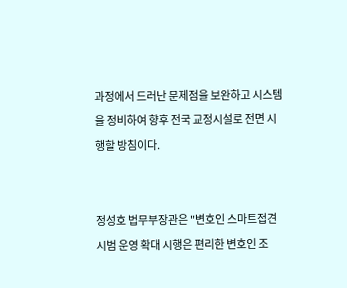과정에서 드러난 문제점을 보완하고 시스템을 정비하여 향후 전국 교정시설로 전면 시행할 방침이다.


정성호 법무부장관은 "변호인 스마트접견 시범 운영 확대 시행은 편리한 변호인 조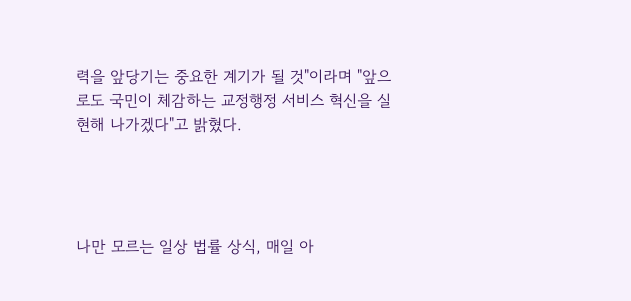력을 앞당기는 중요한 계기가 될 것"이라며 "앞으로도 국민이 체감하는 교정행정 서비스 혁신을 실현해 나가겠다"고 밝혔다.




나만 모르는 일상 법률 상식, 매일 아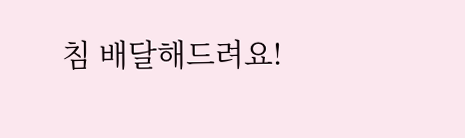침 배달해드려요!